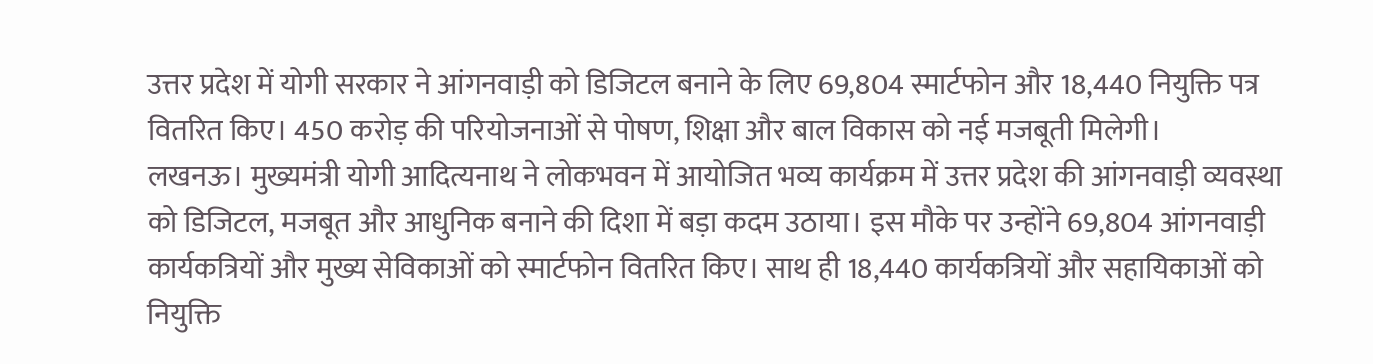उत्तर प्रदेश में योगी सरकार ने आंगनवाड़ी को डिजिटल बनाने के लिए 69,804 स्मार्टफोन और 18,440 नियुक्ति पत्र वितरित किए। 450 करोड़ की परियोजनाओं से पोषण, शिक्षा और बाल विकास को नई मजबूती मिलेगी।
लखनऊ। मुख्यमंत्री योगी आदित्यनाथ ने लोकभवन में आयोजित भव्य कार्यक्रम में उत्तर प्रदेश की आंगनवाड़ी व्यवस्था को डिजिटल, मजबूत और आधुनिक बनाने की दिशा में बड़ा कदम उठाया। इस मौके पर उन्होंने 69,804 आंगनवाड़ी कार्यकत्रियों और मुख्य सेविकाओं को स्मार्टफोन वितरित किए। साथ ही 18,440 कार्यकत्रियों और सहायिकाओं को नियुक्ति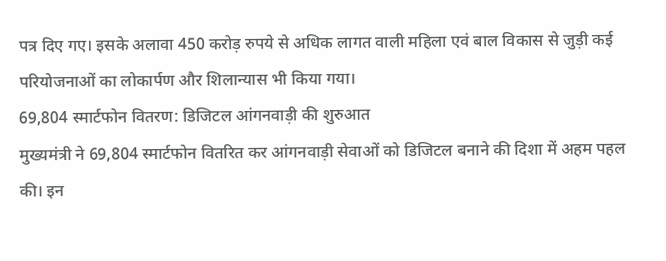पत्र दिए गए। इसके अलावा 450 करोड़ रुपये से अधिक लागत वाली महिला एवं बाल विकास से जुड़ी कई परियोजनाओं का लोकार्पण और शिलान्यास भी किया गया।
69,804 स्मार्टफोन वितरण: डिजिटल आंगनवाड़ी की शुरुआत
मुख्यमंत्री ने 69,804 स्मार्टफोन वितरित कर आंगनवाड़ी सेवाओं को डिजिटल बनाने की दिशा में अहम पहल की। इन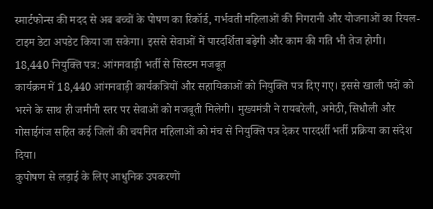स्मार्टफोन्स की मदद से अब बच्चों के पोषण का रिकॉर्ड, गर्भवती महिलाओं की निगरानी और योजनाओं का रियल-टाइम डेटा अपडेट किया जा सकेगा। इससे सेवाओं में पारदर्शिता बढ़ेगी और काम की गति भी तेज होगी।
18,440 नियुक्ति पत्र: आंगनवाड़ी भर्ती से सिस्टम मजबूत
कार्यक्रम में 18,440 आंगनवाड़ी कार्यकत्रियों और सहायिकाओं को नियुक्ति पत्र दिए गए। इससे खाली पदों को भरने के साथ ही जमीनी स्तर पर सेवाओं को मजबूती मिलेगी। मुख्यमंत्री ने रायबरेली, अमेठी, सिधौली और गोसाईगंज सहित कई जिलों की चयनित महिलाओं को मंच से नियुक्ति पत्र देकर पारदर्शी भर्ती प्रक्रिया का संदेश दिया।
कुपोषण से लड़ाई के लिए आधुनिक उपकरणों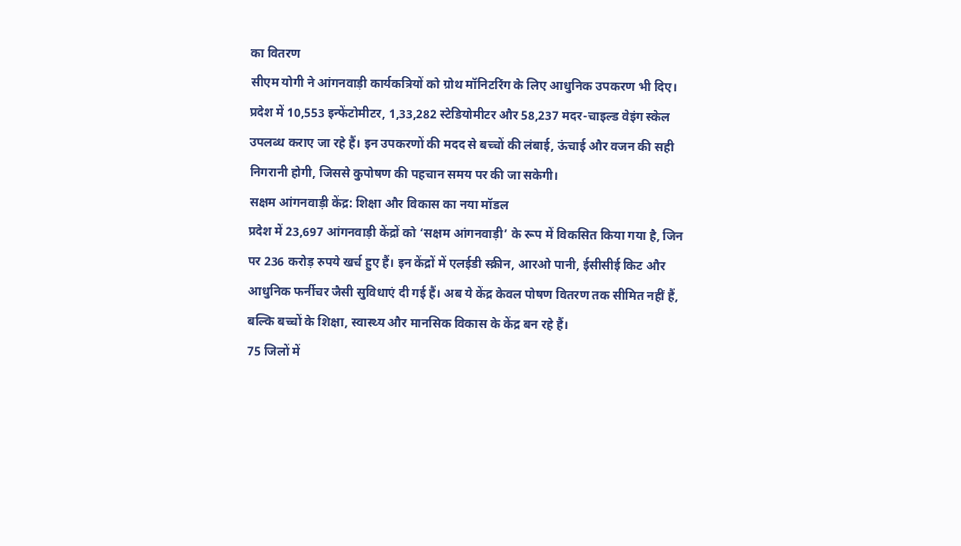का वितरण
सीएम योगी ने आंगनवाड़ी कार्यकत्रियों को ग्रोथ मॉनिटरिंग के लिए आधुनिक उपकरण भी दिए। प्रदेश में 10,553 इन्फेंटोमीटर, 1,33,282 स्टेडियोमीटर और 58,237 मदर-चाइल्ड वेइंग स्केल उपलब्ध कराए जा रहे हैं। इन उपकरणों की मदद से बच्चों की लंबाई, ऊंचाई और वजन की सही निगरानी होगी, जिससे कुपोषण की पहचान समय पर की जा सकेगी।
सक्षम आंगनवाड़ी केंद्र: शिक्षा और विकास का नया मॉडल
प्रदेश में 23,697 आंगनवाड़ी केंद्रों को ‘सक्षम आंगनवाड़ी’ के रूप में विकसित किया गया है, जिन पर 236 करोड़ रुपये खर्च हुए हैं। इन केंद्रों में एलईडी स्क्रीन, आरओ पानी, ईसीसीई किट और आधुनिक फर्नीचर जैसी सुविधाएं दी गई हैं। अब ये केंद्र केवल पोषण वितरण तक सीमित नहीं हैं, बल्कि बच्चों के शिक्षा, स्वास्थ्य और मानसिक विकास के केंद्र बन रहे हैं।
75 जिलों में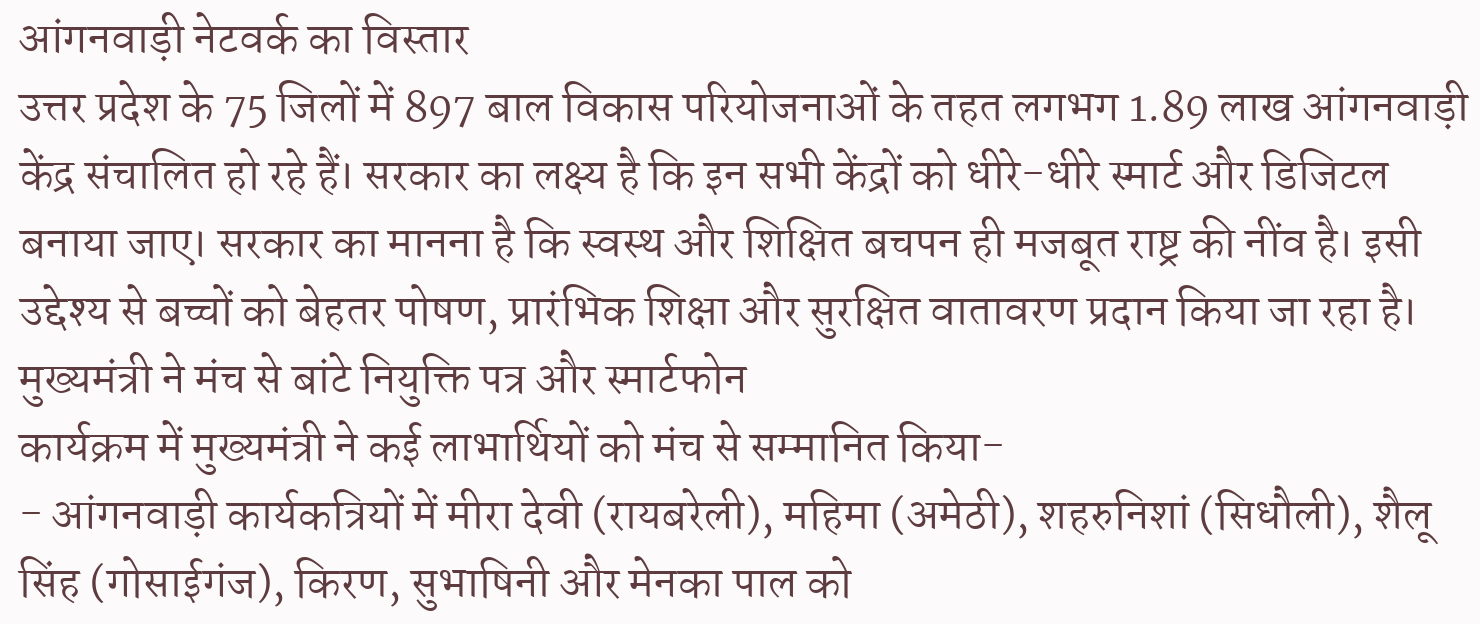आंगनवाड़ी नेटवर्क का विस्तार
उत्तर प्रदेश के 75 जिलों में 897 बाल विकास परियोजनाओं के तहत लगभग 1.89 लाख आंगनवाड़ी केंद्र संचालित हो रहे हैं। सरकार का लक्ष्य है कि इन सभी केंद्रों को धीरे-धीरे स्मार्ट और डिजिटल बनाया जाए। सरकार का मानना है कि स्वस्थ और शिक्षित बचपन ही मजबूत राष्ट्र की नींव है। इसी उद्देश्य से बच्चों को बेहतर पोषण, प्रारंभिक शिक्षा और सुरक्षित वातावरण प्रदान किया जा रहा है।
मुख्यमंत्री ने मंच से बांटे नियुक्ति पत्र और स्मार्टफोन
कार्यक्रम में मुख्यमंत्री ने कई लाभार्थियों को मंच से सम्मानित किया-
- आंगनवाड़ी कार्यकत्रियों में मीरा देवी (रायबरेली), महिमा (अमेठी), शहरुनिशां (सिधौली), शैलू सिंह (गोसाईगंज), किरण, सुभाषिनी और मेनका पाल को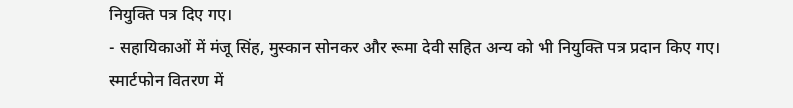नियुक्ति पत्र दिए गए।
- सहायिकाओं में मंजू सिंह, मुस्कान सोनकर और रूमा देवी सहित अन्य को भी नियुक्ति पत्र प्रदान किए गए।
स्मार्टफोन वितरण में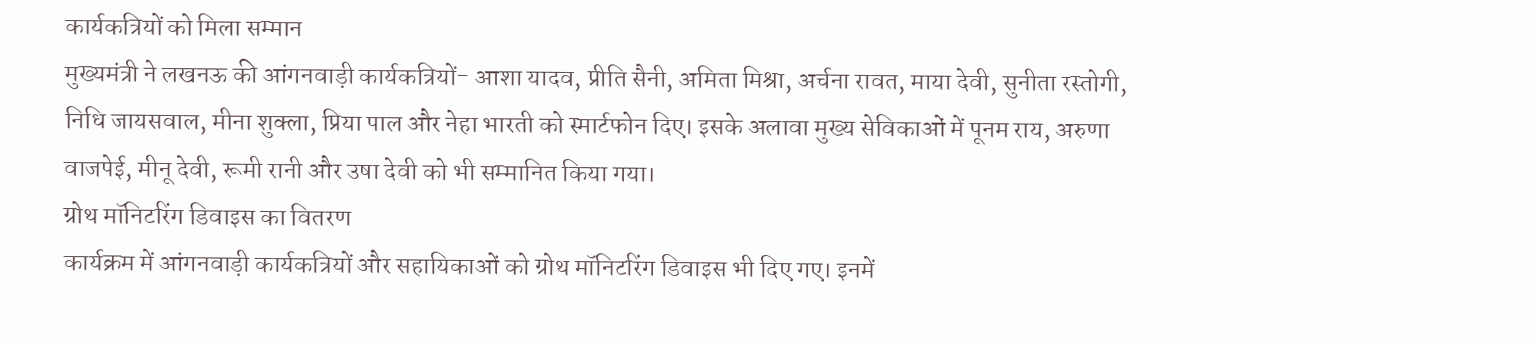कार्यकत्रियों को मिला सम्मान
मुख्यमंत्री ने लखनऊ की आंगनवाड़ी कार्यकत्रियों- आशा यादव, प्रीति सैनी, अमिता मिश्रा, अर्चना रावत, माया देवी, सुनीता रस्तोगी, निधि जायसवाल, मीना शुक्ला, प्रिया पाल और नेहा भारती को स्मार्टफोन दिए। इसके अलावा मुख्य सेविकाओं में पूनम राय, अरुणा वाजपेई, मीनू देवी, रूमी रानी और उषा देवी को भी सम्मानित किया गया।
ग्रोथ मॉनिटरिंग डिवाइस का वितरण
कार्यक्रम में आंगनवाड़ी कार्यकत्रियों और सहायिकाओं को ग्रोथ मॉनिटरिंग डिवाइस भी दिए गए। इनमें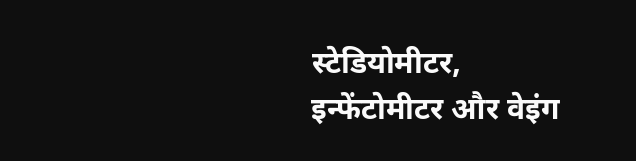स्टेडियोमीटर, इन्फेंटोमीटर और वेइंग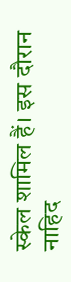स्केल शामिल हैं। इस दौरान नाहिद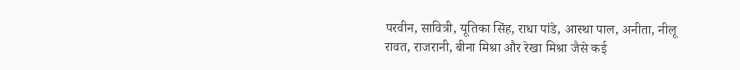परवीन, सावित्री, यूतिका सिंह, राधा पांडे, आस्था पाल, अनीता, नीलू रावत, राजरानी, बीना मिश्रा और रेखा मिश्रा जैसे कई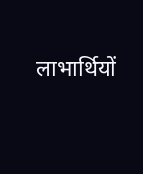लाभार्थियों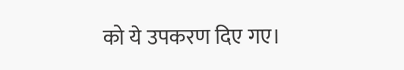को ये उपकरण दिए गए।